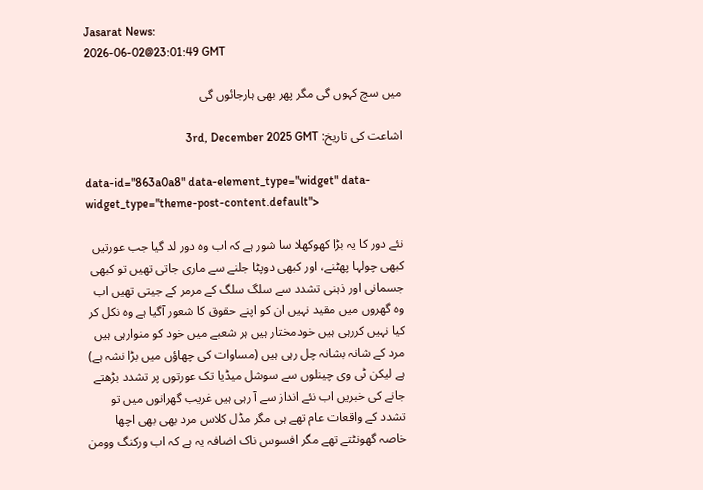Jasarat News:
2026-06-02@23:01:49 GMT

میں سچ کہوں گی مگر پھر بھی ہارجائوں گی

اشاعت کی تاریخ: 3rd, December 2025 GMT

data-id="863a0a8" data-element_type="widget" data-widget_type="theme-post-content.default">

نئے دور کا یہ بڑا کھوکھلا سا شور ہے کہ اب وہ دور لد گیا جب عورتیں کبھی چولہا پھٹنے، اور کبھی دوپٹا جلنے سے ماری جاتی تھیں تو کبھی جسمانی اور ذہنی تشدد سے سلگ سلگ کے مرمر کے جیتی تھیں اب وہ گھروں میں مقید نہیں ان کو اپنے حقوق کا شعور آگیا ہے وہ نکل کر کیا نہیں کررہی ہیں خودمختار ہیں ہر شعبے میں خود کو منوارہی ہیں مرد کے شانہ بشانہ چل رہی ہیں (مساوات کی چھاؤں میں بڑا نشہ ہے) ہے لیکن ٹی وی چینلوں سے سوشل میڈیا تک عورتوں پر تشدد بڑھتے جانے کی خبریں اب نئے انداز سے آ رہی ہیں غریب گھرانوں میں تو تشدد کے واقعات عام تھے ہی مگر مڈل کلاس مرد بھی بھی اچھا خاصہ گھونٹتے تھے مگر افسوس ناک اضافہ یہ ہے کہ اب ورکنگ وومن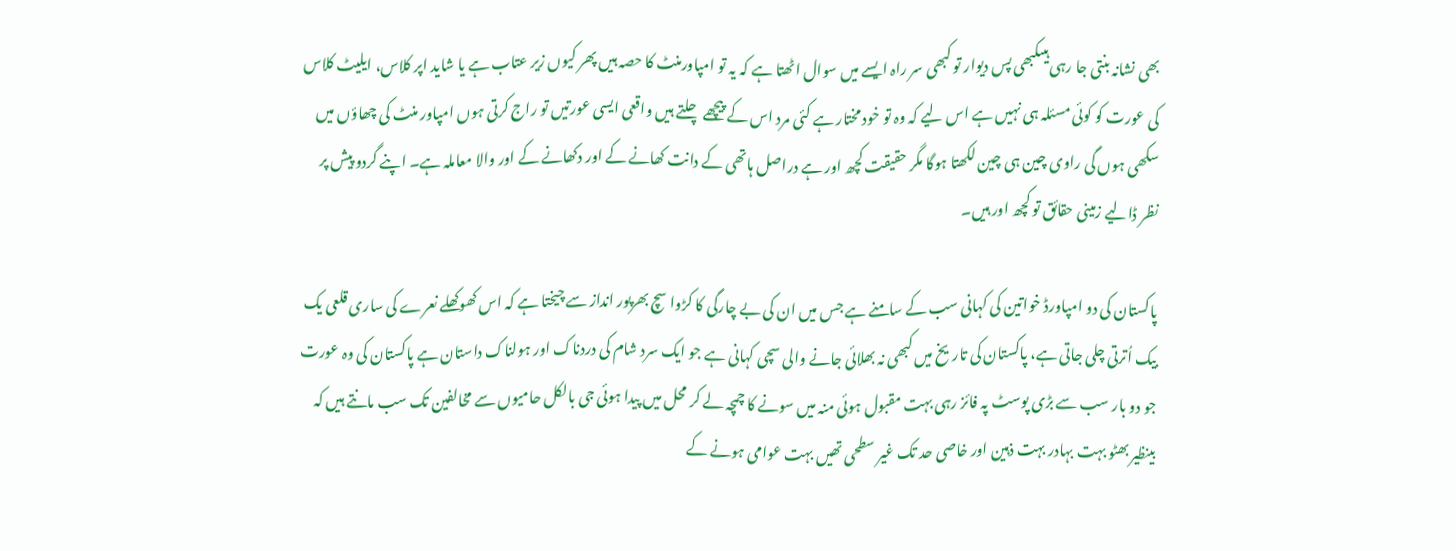بھی نشانہ بنتی جا رہی ہیںکبھی پس دیوار تو کبھی سر راہ ایسے میں سوال اٹھتا ہے کہ یہ تو امپاورمنٹ کا حصہ ہیں پھر کیوں زیر عتاب ہے یا شاید اپر کلاس، ایلیٹ کلاس کی عورت کو کوئی مسئلہ ہی نہیں ہے اس لیے کہ وہ تو خود مختار ہے کئی مرد اس کے پیچھے چلتے ہیں واقعی ایسی عورتیں تو راج کرتی ہوں امپاور منٹ کی چھاؤں میں سکھی ہوں گی راوی چین ہی چین لکھتا ہوگا مگر حقیقت کچھ اور ہے دراصل ہاتھی کے دانت کھانے کے اور دکھانے کے اور والا معاملہ ہے۔ اپنے گردو پیش پر نظر ڈالیے زمینی حقائق تو کچھ اور ہیں۔

پاکستان کی دو امپاورڈ خواتین کی کہانی سب کے سامنے ہے جس میں ان کی بے چارگی کا کڑوا سچ بھرپور انداز سے چیختا ہے کہ اس کھوکھلے نعرے کی ساری قلعی یک بیک اُترتی چلی جاتی ہے، پاکستان کی تاریخ میں کبھی نہ بھلائی جانے والی سچی کہانی ہے جو ایک سرد شام کی دردناک اور ہولناک داستان ہے پاکستان کی وہ عورت جو دو بار سب سے بڑی پوسٹ پہ فائز رہی بہت مقبول ہوئی منہ میں سونے کا چمچہ لے کر محل میں پیدا ہوئی جی بالکل حامیوں سے مخالفین تک سب مانتے ہیں کہ بینظیر بھٹو بہت بہادر بہت ذہین اور خاصی حد تک غیر سطحی تھیں بہت عوامی ہونے کے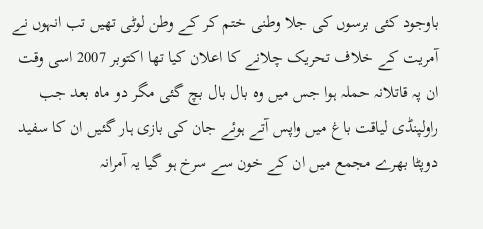باوجود کئی برسوں کی جلا وطنی ختم کر کے وطن لوٹی تھیں تب انہوں نے آمریت کے خلاف تحریک چلانے کا اعلان کیا تھا اکتوبر 2007 اسی وقت ان پہ قاتلانہ حملہ ہوا جس میں وہ بال بال بچ گئی مگر دو ماہ بعد جب راولپنڈی لیاقت باغ میں واپس آتے ہوئے جان کی بازی ہار گئیں ان کا سفید دوپٹا بھرے مجمع میں ان کے خون سے سرخ ہو گیا یہ آمرانہ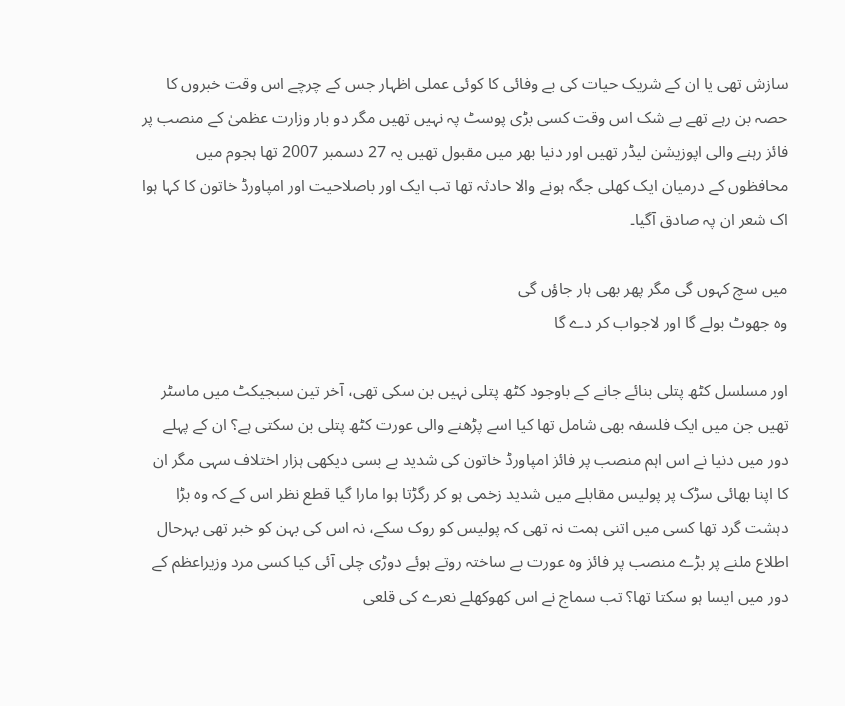سازش تھی یا ان کے شریک حیات کی بے وفائی کا کوئی عملی اظہار جس کے چرچے اس وقت خبروں کا حصہ بن رہے تھے بے شک اس وقت کسی بڑی پوسٹ پہ نہیں تھیں مگر دو بار وزارت عظمیٰ کے منصب پر فائز رہنے والی اپوزیشن لیڈر تھیں اور دنیا بھر میں مقبول تھیں یہ 27 دسمبر 2007 تھا ہجوم میں محافظوں کے درمیان ایک کھلی جگہ ہونے والا حادثہ تھا تب ایک اور باصلاحیت اور امپاورڈ خاتون کا کہا ہوا اک شعر ان پہ صادق آگیا۔

میں سچ کہوں گی مگر پھر بھی ہار جاؤں گی
وہ جھوٹ بولے گا اور لاجواب کر دے گا

اور مسلسل کٹھ پتلی بنائے جانے کے باوجود کٹھ پتلی نہیں بن سکی تھی، آخر تین سبجیکٹ میں ماسٹر تھیں جن میں ایک فلسفہ بھی شامل تھا کیا اسے پڑھنے والی عورت کٹھ پتلی بن سکتی ہے؟ ان کے پہلے دور میں دنیا نے اس اہم منصب پر فائز امپاورڈ خاتون کی شدید بے بسی دیکھی ہزار اختلاف سہی مگر ان کا اپنا بھائی سڑک پر پولیس مقابلے میں شدید زخمی ہو کر رگڑتا ہوا مارا گیا قطع نظر اس کے کہ وہ بڑا دہشت گرد تھا کسی میں اتنی ہمت نہ تھی کہ پولیس کو روک سکے، نہ اس کی بہن کو خبر تھی بہرحال اطلاع ملنے پر بڑے منصب پر فائز وہ عورت بے ساختہ روتے ہوئے دوڑی چلی آئی کیا کسی مرد وزیراعظم کے دور میں ایسا ہو سکتا تھا؟ تب سماج نے اس کھوکھلے نعرے کی قلعی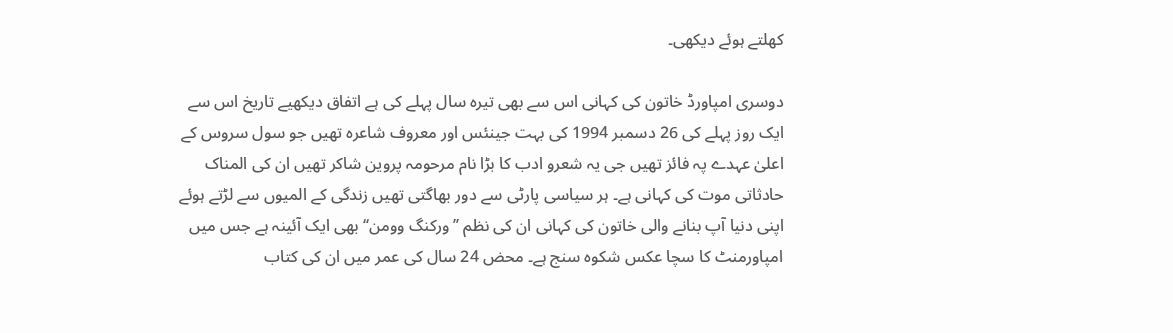کھلتے ہوئے دیکھی۔

دوسری امپاورڈ خاتون کی کہانی اس سے بھی تیرہ سال پہلے کی ہے اتفاق دیکھیے تاریخ اس سے ایک روز پہلے کی 26 دسمبر 1994 کی بہت جینئس اور معروف شاعرہ تھیں جو سول سروس کے اعلیٰ عہدے پہ فائز تھیں جی یہ شعرو ادب کا بڑا نام مرحومہ پروین شاکر تھیں ان کی المناک حادثاتی موت کی کہانی ہے۔ ہر سیاسی پارٹی سے دور بھاگتی تھیں زندگی کے المیوں سے لڑتے ہوئے اپنی دنیا آپ بنانے والی خاتون کی کہانی ان کی نظم ’’ورکنگ وومن‘‘ بھی ایک آئینہ ہے جس میں امپاورمنٹ کا سچا عکس شکوہ سنج ہے۔ محض 24 سال کی عمر میں ان کی کتاب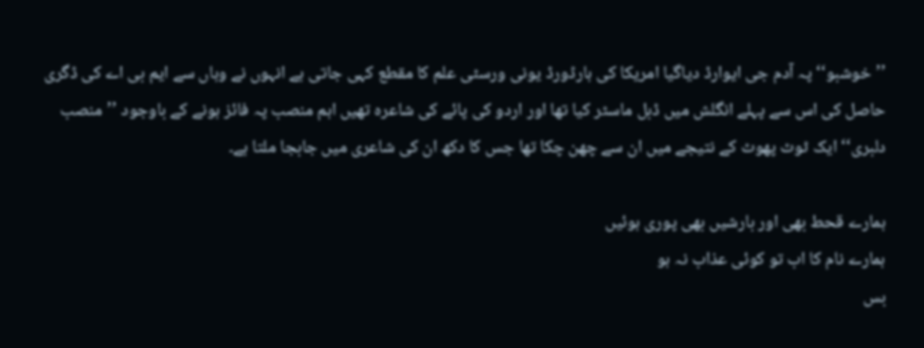’’خوشبو‘‘ پہ آدم جی ایوارڈ دیاگیا امریکا کی ہارڈورڈ یونی ورسٹی علم کا مقطع کہی جاتی ہے انہوں نے وہاں سے ایم بی اے کی ڈگری حاصل کی اس سے پہلے انگلش میں ڈبل ماسٹر کیا تھا اور اردو کی پائے کی شاعرہ تھیں اہم منصب پہ فائز ہونے کے باوجود ’’منصب دلبری‘‘ ایک ٹوٹ پھوٹ کے نتیجے میں ان سے چھن چکا تھا جس کا دکھ ان کی شاعری میں جابجا ملتا ہے۔

ہمارے قحط بھی اور بارشیں بھی پوری ہوئیں
ہمارے نام کا اب تو کوئی عذاب نہ ہو
بس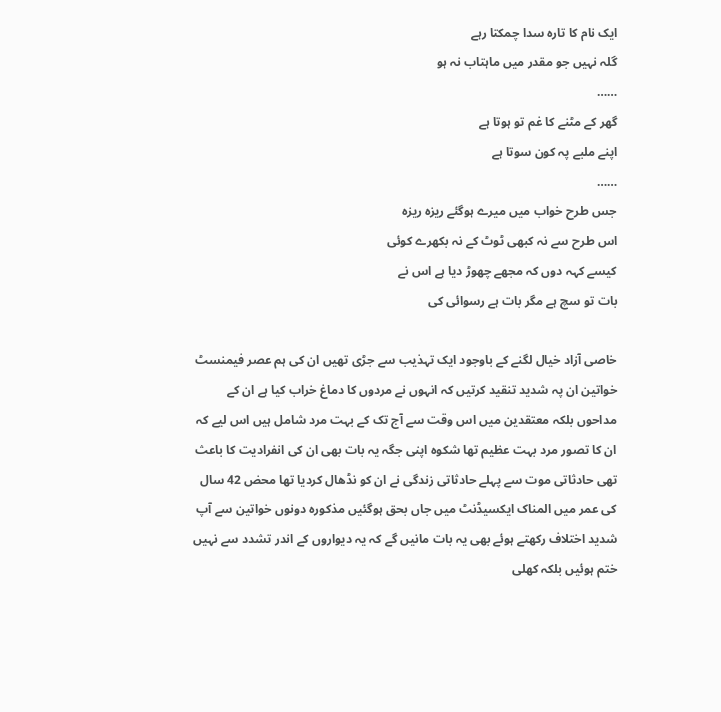ایک نام کا تارہ سدا چمکتا رہے
گلہ نہیں جو مقدر میں ماہتاب نہ ہو
……
گھر کے مٹنے کا غم تو ہوتا ہے
اپنے ملبے پہ کون سوتا ہے
……
جس طرح خواب میں میرے ہوگئے ریزہ ریزہ
اس طرح سے نہ کبھی ٹوٹ کے نہ بکھرے کوئی
کیسے کہہ دوں کہ مجھے چھوڑ دیا ہے اس نے
بات تو سچ ہے مگر بات ہے رسوائی کی

خاصی آزاد خیال لگنے کے باوجود ایک تہذیب سے جڑی تھیں ان کی ہم عصر فیمنسٹ خواتین ان پہ شدید تنقید کرتیں کہ انہوں نے مردوں کا دماغ خراب کیا ہے ان کے مداحوں بلکہ معتقدین میں اس وقت سے آج تک کے بہت مرد شامل ہیں اس لیے کہ ان کا تصور مرد بہت عظیم تھا شکوہ اپنی جگہ یہ بات بھی ان کی انفرادیت کا باعث تھی حادثاتی موت سے پہلے حادثاتی زندگی نے ان کو نڈھال کردیا تھا محض 42 سال کی عمر میں المناک ایکسیڈنٹ میں جاں بحق ہوگئیں مذکورہ دونوں خواتین سے آپ شدید اختلاف رکھتے ہوئے بھی یہ بات مانیں گے کہ یہ دیواروں کے اندر تشدد سے نہیں ختم ہوئیں بلکہ کھلی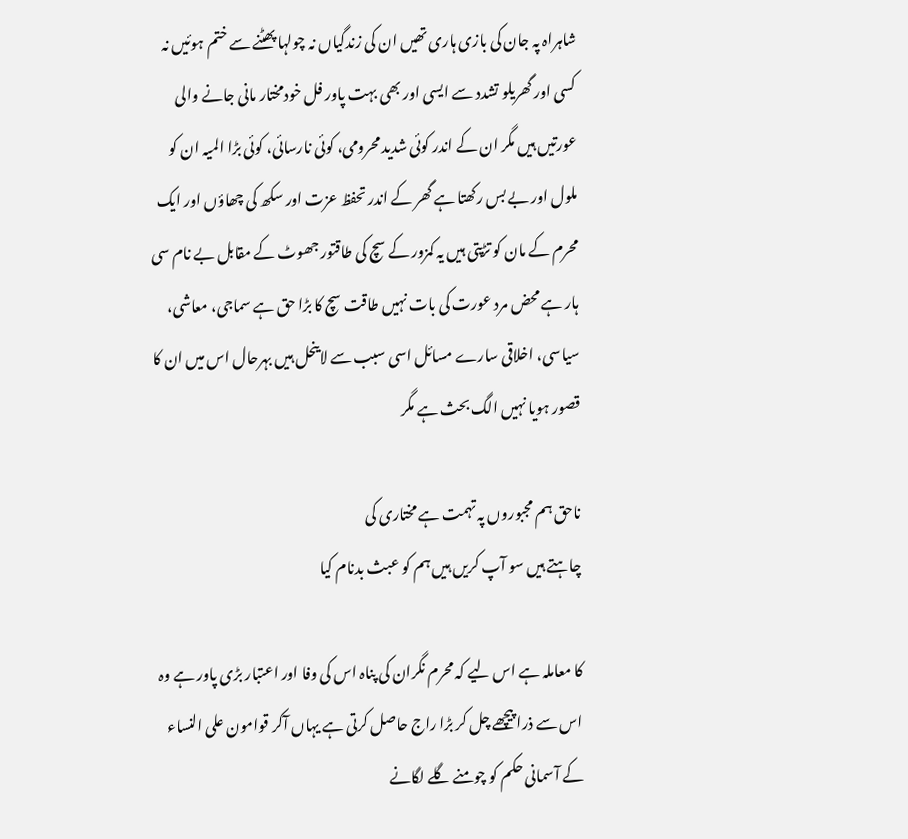شاہراہ پہ جان کی بازی ہاری تھیں ان کی زندگیاں نہ چولہا پھٹنے سے ختم ہوئیں نہ کسی اور گھریلو تشدد سے ایسی اور بھی بہت پاور فل خودمختار مانی جانے والی عورتیں ہیں مگر ان کے اندر کوئی شدید محرومی، کوئی نارسائی، کوئی بڑا المیہ ان کو ملول اور بے بس رکھتا ہے گھر کے اندر تحفظ عزت اور سکھ کی چھاؤں اور ایک محرم کے مان کو تڑپتی ہیں یہ کمزور کے سچ کی طاقتور جھوٹ کے مقابل بے نام سی ہار ہے محض مرد عورت کی بات نہیں طاقت سچ کا بڑا حق ہے سماجی، معاشی، سیاسی، اخلاقی سارے مسائل اسی سبب سے لاینحل ہیں بہرحال اس میں ان کا قصور ہویا نہیں الگ بحث ہے مگر

ناحق ہم مجبوروں پہ تہمت ہے مختاری کی
چاہتے ہیں سو آپ کریں ہیں ہم کو عبث بدنام کیا

کا معاملہ ہے اس لیے کہ محرم نگران کی پناہ اس کی وفا اور اعتبار بڑی پاور ہے وہ اس سے ذرا پیچھے چل کر بڑا راج حاصل کرتی ہے یہاں آکر قوامون علی النساء کے آسمانی حکم کو چومنے گلے لگانے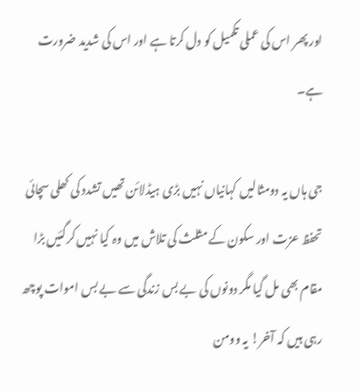اور پھر اس کی عملی تکمیل کو دل کرتا ہے اور اس کی شدید ضرورت ہے۔

جی ہاں یہ دومثالیں کہانیاں نہیں بڑی ہیڈلائن تھیں تشدد کی کھلی سچائی تحفظ عزت اور سکون کے مثلث کی تلاش میں وہ کیا نہیں کرگئیں بڑا مقام بھی مل گیا مگر دونوں کی بے بس زندگی سے بے بس اموات پوچھ رہی ہیں کہ آخر! یہ وومن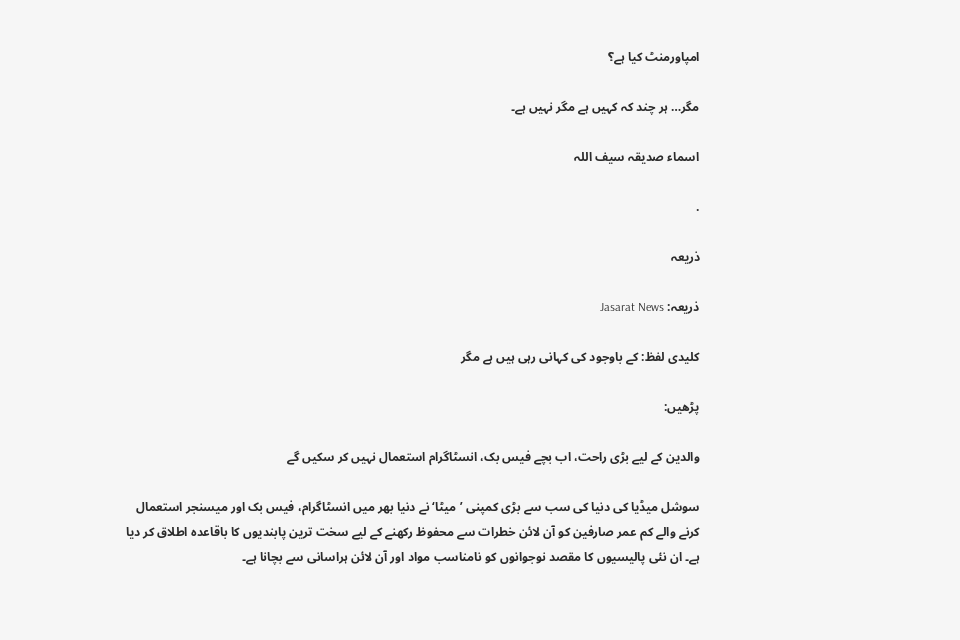امپاورمنٹ کیا ہے؟

مگر… ہر چند کہ کہیں ہے مگر نہیں ہے۔

اسماء صدیقہ سیف اللہ

.

ذریعہ

ذریعہ: Jasarat News

کلیدی لفظ: کے باوجود کی کہانی رہی ہیں ہے مگر

پڑھیں:

والدین کے لیے بڑی راحت، اب بچے فیس بک، انسٹاگرام استعمال نہیں کر سکیں گے

سوشل میڈیا کی دنیا کی سب سے بڑی کمپنی ’میٹا‘ نے دنیا بھر میں انسٹاگرام، فیس بک اور میسنجر استعمال کرنے والے کم عمر صارفین کو آن لائن خطرات سے محفوظ رکھنے کے لیے سخت ترین پابندیوں کا باقاعدہ اطلاق کر دیا ہے۔ ان نئی پالیسیوں کا مقصد نوجوانوں کو نامناسب مواد اور آن لائن ہراسانی سے بچانا ہے۔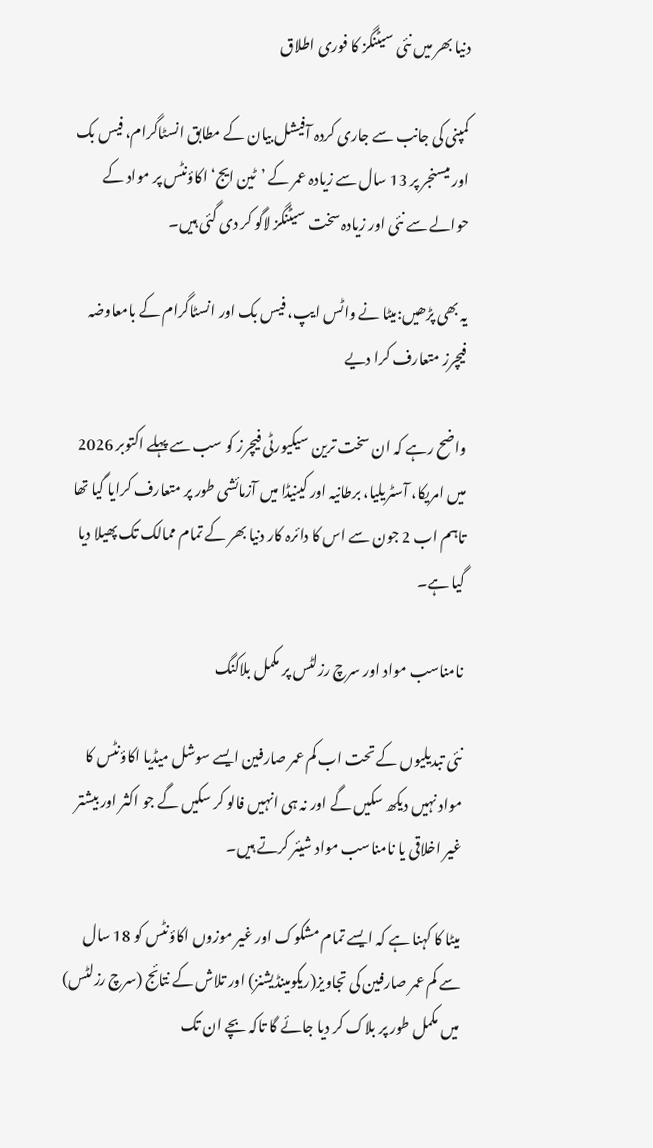دنیا بھر میں نئی سیٹنگز کا فوری اطلاق

کمپنی کی جانب سے جاری کردہ آفیشل بیان کے مطابق انسٹاگرام، فیس بک اور میسنجر پر 13 سال سے زیادہ عمر کے ’ٹین ایج‘ اکاؤنٹس پر مواد کے حوالے سے نئی اور زیادہ سخت سیٹنگز لاگو کر دی گئی ہیں۔

یہ بھی پڑھیں:میٹا نے واٹس ایپ، فیس بک اور انسٹاگرام کے بامعاوضہ فیچرز متعارف کرا دیے

واضح رہے کہ ان سخت ترین سیکیورٹی فیچرز کو سب سے پہلے اکتوبر 2026 میں امریکا، آسٹریلیا، برطانیہ اور کینیڈا میں آزمائشی طور پر متعارف کرایا گیا تھا تاہم اب 2 جون سے اس کا دائرہ کار دنیا بھر کے تمام ممالک تک پھیلا دیا گیا ہے۔

نامناسب مواد اور سرچ رزلٹس پر مکمل بلاکنگ

نئی تبدیلیوں کے تحت اب کم عمر صارفین ایسے سوشل میڈیا اکاؤنٹس کا مواد نہیں دیکھ سکیں گے اور نہ ہی انہیں فالو کر سکیں گے جو اکثر اور بیشتر غیر اخلاقی یا نامناسب مواد شیئر کرتے ہیں۔

میٹا کا کہنا ہے کہ ایسے تمام مشکوک اور غیر موزوں اکاؤنٹس کو 18 سال سے کم عمر صارفین کی تجاویز(ریکومینڈیشنز) اور تلاش کے نتائج (سرچ رزلٹس) میں مکمل طور پر بلاک کر دیا جائے گا تاکہ بچے ان تک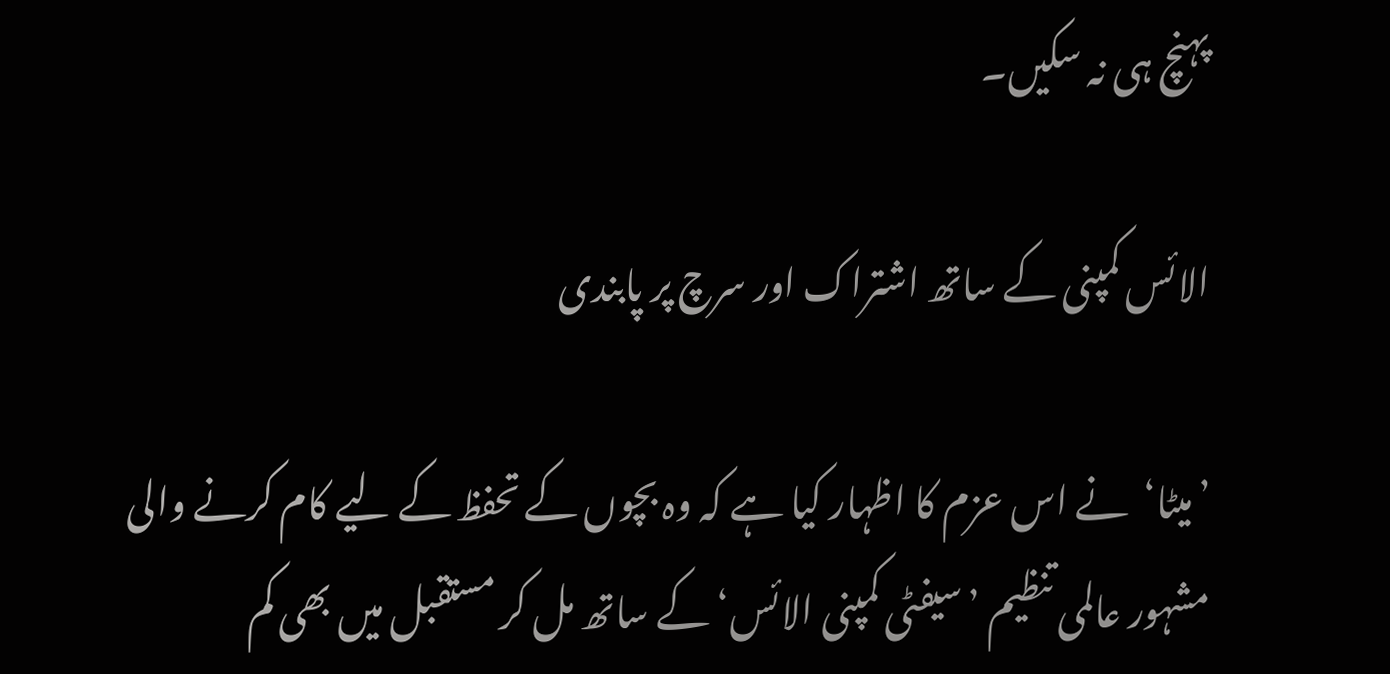پہنچ ہی نہ سکیں۔

الائس کمپنی کے ساتھ اشتراک اور سرچ پر پابندی

’میٹا‘  نے اس عزم کا اظہار کیا ہے کہ وہ بچوں کے تحفظ کے لیے کام کرنے والی مشہور عالمی تنظیم ’سیفٹی کمپنی الائس‘ کے ساتھ مل کر مستقبل میں بھی کم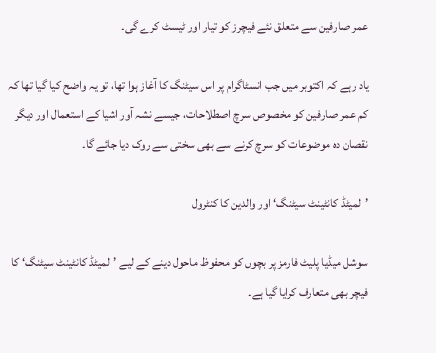عمر صارفین سے متعلق نئے فیچرز کو تیار اور ٹیسٹ کرے گی۔

یاد رہے کہ اکتوبر میں جب انسٹاگرام پر اس سیٹنگ کا آغاز ہوا تھا، تو یہ واضح کیا گیا تھا کہ کم عمر صارفین کو مخصوص سرچ اصطلاحات، جیسے نشہ آور اشیا کے استعمال اور دیگر نقصان دہ موضوعات کو سرچ کرنے سے بھی سختی سے روک دیا جائے گا۔

’لمیٹڈ کانٹینٹ سیٹنگ‘ اور والدین کا کنٹرول

سوشل میڈیا پلیٹ فارمز پر بچوں کو محفوظ ماحول دینے کے لیے ’لمیٹڈ کانٹینٹ سیٹنگ‘ کا فیچر بھی متعارف کرایا گیا ہے۔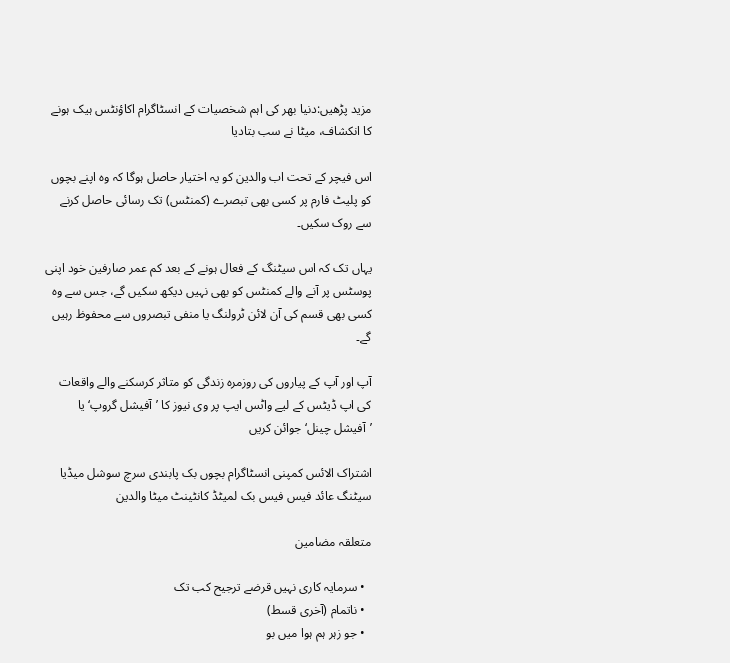مزید پڑھیں:دنیا بھر کی اہم شخصیات کے انسٹاگرام اکاؤنٹس ہیک ہونے کا انکشاف، میٹا نے سب بتادیا

اس فیچر کے تحت اب والدین کو یہ اختیار حاصل ہوگا کہ وہ اپنے بچوں کو پلیٹ فارم پر کسی بھی تبصرے (کمنٹس) تک رسائی حاصل کرنے سے روک سکیں۔

یہاں تک کہ اس سیٹنگ کے فعال ہونے کے بعد کم عمر صارفین خود اپنی پوسٹس پر آنے والے کمنٹس کو بھی نہیں دیکھ سکیں گے، جس سے وہ کسی بھی قسم کی آن لائن ٹرولنگ یا منفی تبصروں سے محفوظ رہیں گے۔

آپ اور آپ کے پیاروں کی روزمرہ زندگی کو متاثر کرسکنے والے واقعات کی اپ ڈیٹس کے لیے واٹس ایپ پر وی نیوز کا ’آفیشل گروپ‘ یا ’آفیشل چینل‘ جوائن کریں

اشتراک الائس کمپنی انسٹاگرام بچوں بک پابندی سرچ سوشل میڈیا سیٹنگ عائد فیس فیس بک لمیٹڈ کانٹینٹ میٹا والدین

متعلقہ مضامین

  • سرمایہ کاری نہیں قرضے ترجیح کب تک
  • ناتمام (آخری قسط)
  • جو زہر ہم ہوا میں بو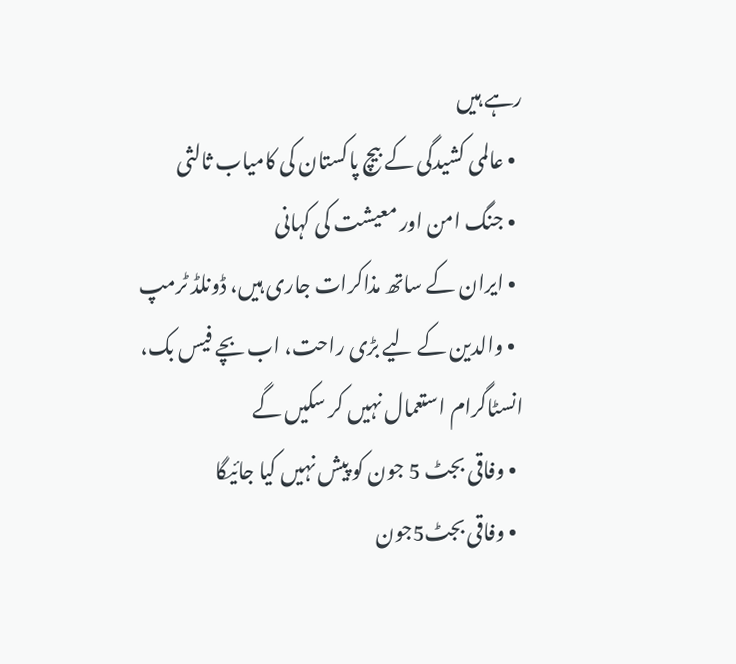رہے ہیں
  • عالمی کشیدگی کے بیچ پاکستان کی کامیاب ثالثی
  • جنگ امن اور معیشت کی کہانی
  • ایران کے ساتھ مذاکرات جاری ہیں، ڈونلڈ ٹرمپ
  • والدین کے لیے بڑی راحت، اب بچے فیس بک، انسٹاگرام استعمال نہیں کر سکیں گے
  • وفاقی بجٹ 5 جون کو پیش نہیں کیا جائیگا
  • وفاقی بجٹ5جون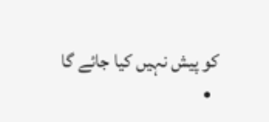کو پیش نہیں کیا جائے گا
  •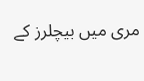مری میں بیچلرز کے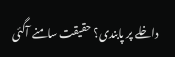داخلے پر پابندی؟ حقیقت سامنے آگئی